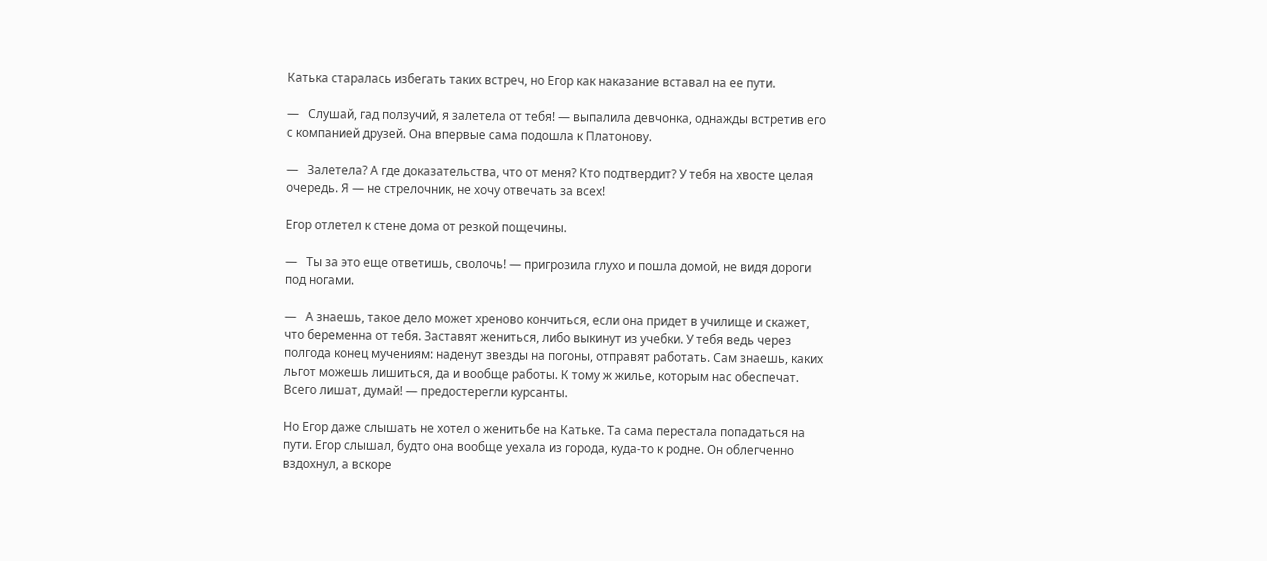Катька старалась избегать таких встреч, но Егор как наказание вставал на ее пути.

—   Слушай, гад ползучий, я залетела от тебя! — выпалила девчонка, однажды встретив его с компанией друзей. Она впервые сама подошла к Платонову.

—   Залетела? А где доказательства, что от меня? Кто подтвердит? У тебя на хвосте целая очередь. Я — не стрелочник, не хочу отвечать за всех!

Егор отлетел к стене дома от резкой пощечины.

—   Ты за это еще ответишь, сволочь! — пригрозила глухо и пошла домой, не видя дороги под ногами.

—   А знаешь, такое дело может хреново кончиться, если она придет в училище и скажет, что беременна от тебя. Заставят жениться, либо выкинут из учебки. У тебя ведь через полгода конец мучениям: наденут звезды на погоны, отправят работать. Сам знаешь, каких льгот можешь лишиться, да и вообще работы. К тому ж жилье, которым нас обеспечат. Всего лишат, думай! — предостерегли курсанты.

Но Егор даже слышать не хотел о женитьбе на Катьке. Та сама перестала попадаться на пути. Егор слышал, будто она вообще уехала из города, куда-то к родне. Он облегченно вздохнул, а вскоре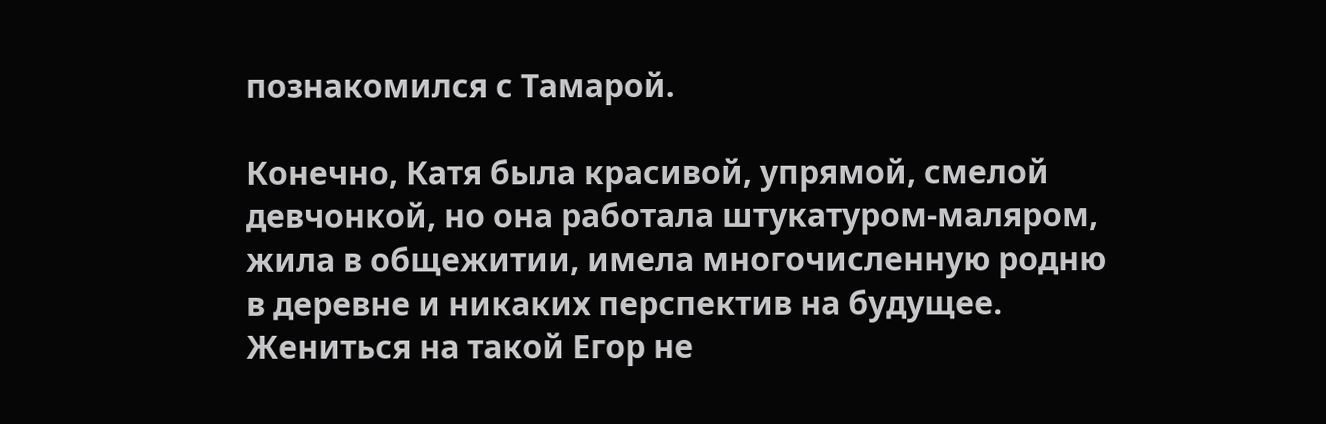познакомился с Тамарой.

Конечно, Катя была красивой, упрямой, смелой девчонкой, но она работала штукатуром-маляром, жила в общежитии, имела многочисленную родню в деревне и никаких перспектив на будущее. Жениться на такой Егор не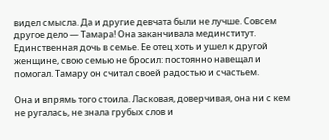видел смысла. Да и другие девчата были не лучше. Совсем другое дело — Тамара! Она заканчивала мединститут. Единственная дочь в семье. Ее отец хоть и ушел к другой женщине, свою семью не бросил: постоянно навещал и помогал. Тамару он считал своей радостью и счастьем.

Она и впрямь того стоила. Ласковая, доверчивая, она ни с кем не ругалась, не знала грубых слов и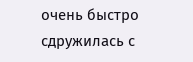очень быстро сдружилась с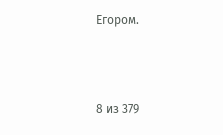Егором.



8 из 379